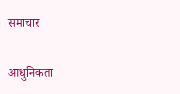समाचार

आधुनिकता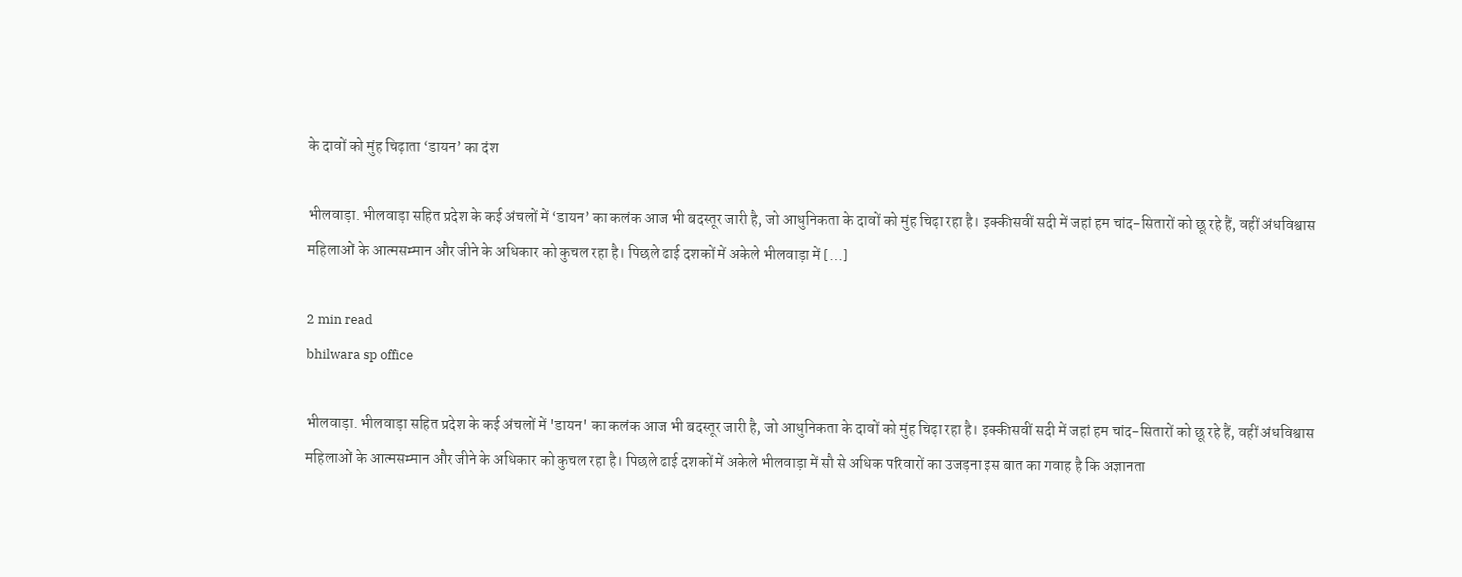के दावों को मुंह चिढ़ाता ‘डायन’ का दंश

भीलवाड़ा. भीलवाड़ा सहित प्रदेश के कई अंचलों में ‘डायन’ का कलंक आज भी बदस्तूर जारी है, जो आधुनिकता के दावों को मुंह चिढ़ा रहा है। इक्कीसवीं सदी में जहां हम चांद-सितारों को छू रहे हैं, वहीं अंधविश्वास महिलाओं के आत्मसम्मान और जीने के अधिकार को कुचल रहा है। पिछले ढाई दशकों में अकेले भीलवाड़ा में […]

2 min read
bhilwara sp office

भीलवाड़ा. भीलवाड़ा सहित प्रदेश के कई अंचलों में 'डायन' का कलंक आज भी बदस्तूर जारी है, जो आधुनिकता के दावों को मुंह चिढ़ा रहा है। इक्कीसवीं सदी में जहां हम चांद-सितारों को छू रहे हैं, वहीं अंधविश्वास महिलाओं के आत्मसम्मान और जीने के अधिकार को कुचल रहा है। पिछले ढाई दशकों में अकेले भीलवाड़ा में सौ से अधिक परिवारों का उजड़ना इस बात का गवाह है कि अज्ञानता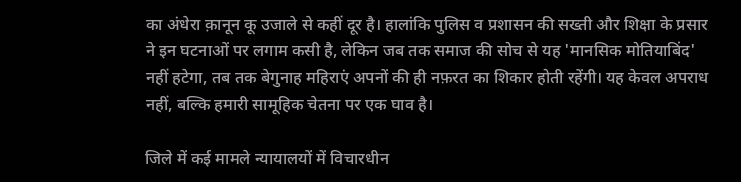का अंधेरा क़ानून कू उजाले से कहीं दूर है। हालांकि पुलिस व प्रशासन की सख्ती और शिक्षा के प्रसार ने इन घटनाओं पर लगाम कसी है, लेकिन जब तक समाज की सोच से यह 'मानसिक मोतियाबिंद' नहीं हटेगा, तब तक बेगुनाह महिराएं अपनों की ही नफ़रत का शिकार होती रहेंगी। यह केवल अपराध नहीं, बल्कि हमारी सामूहिक चेतना पर एक घाव है।

जिले में कई मामले न्यायालयों में विचारधीन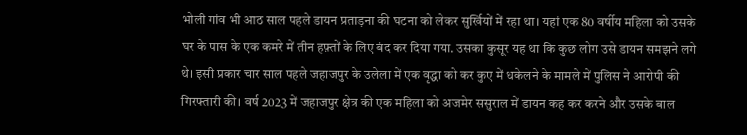भोली गांव भी आठ साल पहले डायन प्रताड़ना की घटना को लेकर सुर्खियों में रहा था। यहां एक 80 वर्षीय महिला को उसके घर के पास के एक कमरे में तीन हफ़्तों के लिए बंद कर दिया गया. उसका कुसूर यह था कि कुछ लोग उसे डायन समझने लगे थे। इसी प्रकार चार साल पहले जहाजपुर के उलेला में एक वृद्धा को कर कुए में धकेलने के मामले में पुलिस ने आरोपी की गिरफ्तारी की। वर्ष 2023 में जहाजपुर क्षेत्र की एक महिला को अजमेर ससुराल में डायन कह कर करने और उसके बाल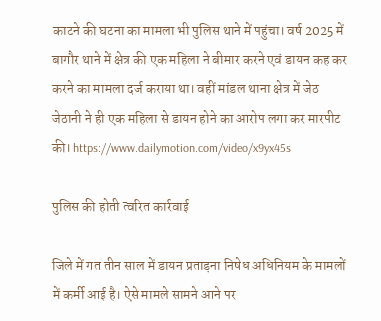काटने की घटना का मामला भी पुलिस थाने में पहुंचा। वर्ष 2025 में बागौर थाने में क्षेत्र की एक महिला ने बीमार करने एवं डायन कह कर करने का मामला दर्ज कराया था। वहीं मांडल थाना क्षेत्र में जेठ जेठानी ने ही एक महिला से डायन होने का आरोप लगा कर मारपीट की। https://www.dailymotion.com/video/x9yx45s

पुलिस की होती त्वरित कार्रवाई

जिले में गत तीन साल में डायन प्रताड़ना निषेध अधिनियम के मामलों में कर्मी आई है। ऐसे मामले सामने आने पर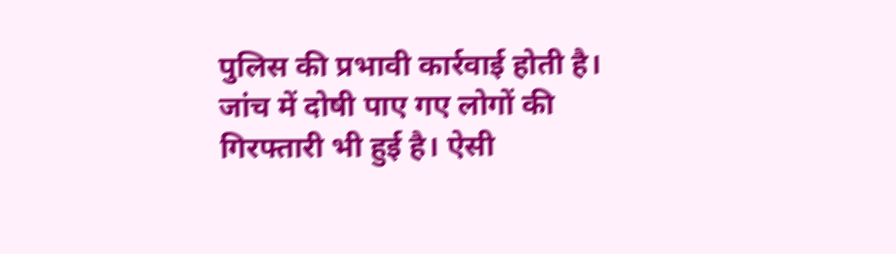पुलिस की प्रभावी कार्रवाई होती है। जांच में दोषी पाए गए लोगों की गिरफ्तारी भी हुई है। ऐसी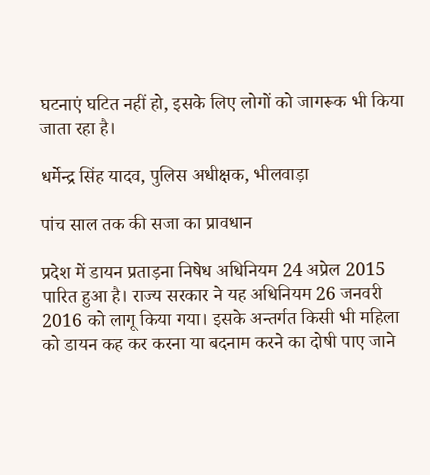घटनाएं घटित नहीं हो, इसके लिए लोगों को जागरूक भी किया जाता रहा है।

धर्मेन्द्र सिंह यादव, पुलिस अधीक्षक, भीलवाड़ा

पांच साल तक की सजा का प्रावधान

प्रदेश में डायन प्रताड़ना निषेध अधिनियम 24 अप्रेल 2015 पारित हुआ है। राज्य सरकार ने यह अधिनियम 26 जनवरी 2016 को लागू किया गया। इसके अन्तर्गत किसी भी महिला को डायन कह कर करना या बदनाम करने का दोषी पाए जाने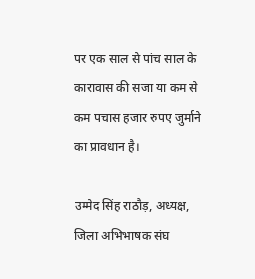पर एक साल से पांच साल के कारावास की सजा या कम से कम पचास हजार रुपए जुर्माने का प्रावधान है।

उम्मेद सिंह राठौड़, अध्यक्ष, जिला अभिभाषक संघ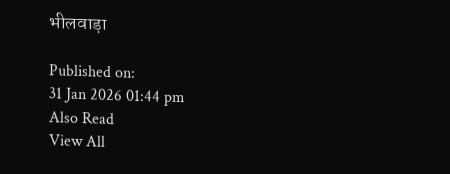भीलवाड़ा

Published on:
31 Jan 2026 01:44 pm
Also Read
View All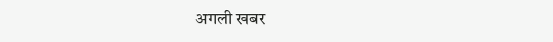अगली खबर